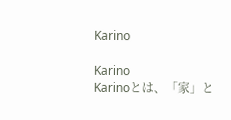Karino

Karino
Karinoとは、「家」と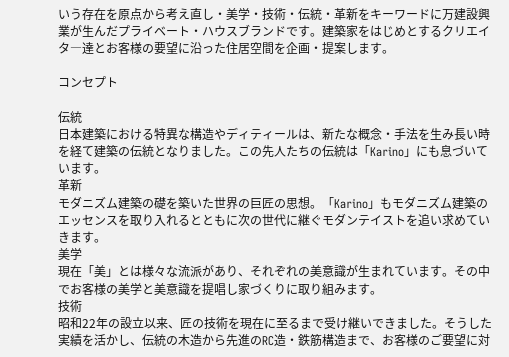いう存在を原点から考え直し・美学・技術・伝統・革新をキーワードに万建設興業が生んだプライベート・ハウスブランドです。建築家をはじめとするクリエイタ―達とお客様の要望に沿った住居空間を企画・提案します。

コンセプト

伝統
日本建築における特異な構造やディティールは、新たな概念・手法を生み長い時を経て建築の伝統となりました。この先人たちの伝統は「Karino」にも息づいています。
革新
モダニズム建築の礎を築いた世界の巨匠の思想。「Karino」もモダニズム建築のエッセンスを取り入れるとともに次の世代に継ぐモダンテイストを追い求めていきます。
美学
現在「美」とは様々な流派があり、それぞれの美意識が生まれています。その中でお客様の美学と美意識を提唱し家づくりに取り組みます。
技術
昭和22年の設立以来、匠の技術を現在に至るまで受け継いできました。そうした実績を活かし、伝統の木造から先進のRC造・鉄筋構造まで、お客様のご要望に対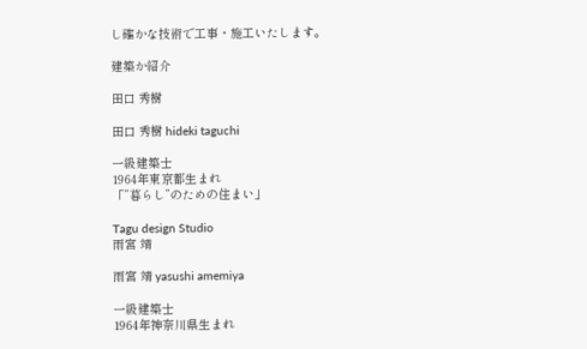し確かな技術で工事・施工いたします。

建築か紹介

田口 秀樹

田口 秀樹 hideki taguchi

一級建築士
1964年東京都生まれ
「”暮らし”のための住まい」

Tagu design Studio
雨宮 靖

雨宮 靖 yasushi amemiya

一級建築士
1964年神奈川県生まれ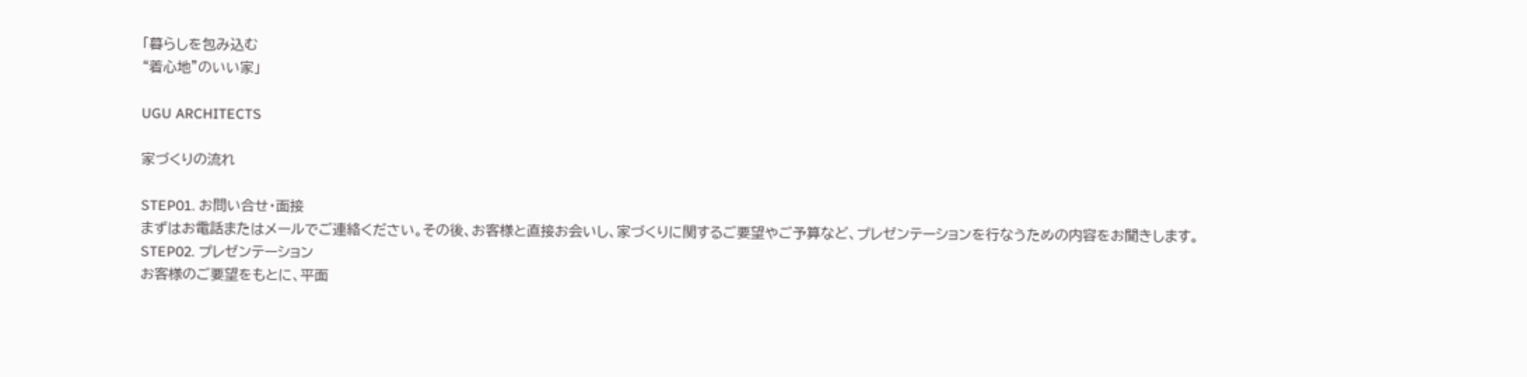「暮らしを包み込む
“着心地”のいい家」

UGU ARCHITECTS

家づくりの流れ

STEP01. お問い合せ・面接
まずはお電話またはメールでご連絡ください。その後、お客様と直接お会いし、家づくりに関するご要望やご予算など、プレゼンテーションを行なうための内容をお聞きします。
STEP02. プレゼンテーション
お客様のご要望をもとに、平面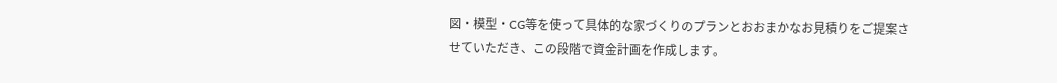図・模型・CG等を使って具体的な家づくりのプランとおおまかなお見積りをご提案させていただき、この段階で資金計画を作成します。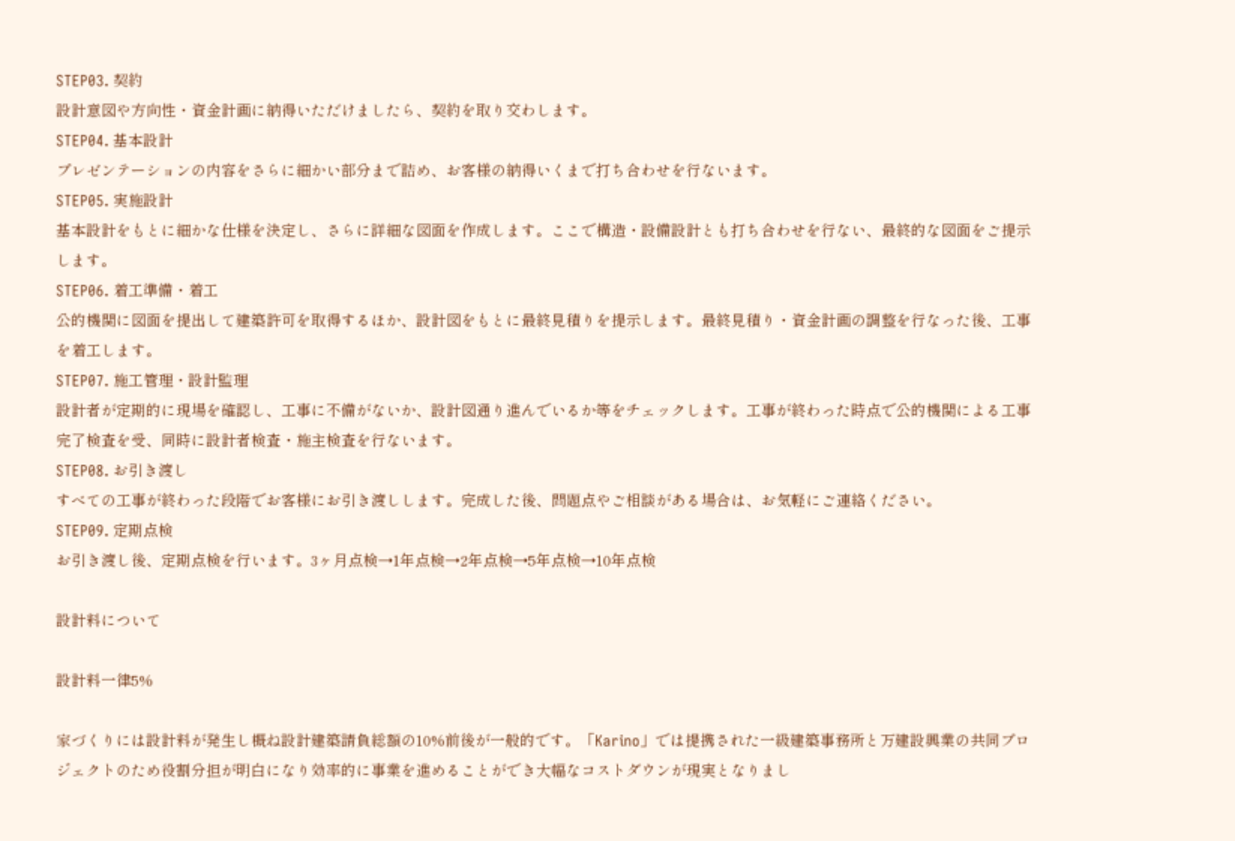STEP03. 契約
設計意図や方向性・資金計画に納得いただけましたら、契約を取り交わします。
STEP04. 基本設計
プレゼンテーションの内容をさらに細かい部分まで詰め、お客様の納得いくまで打ち合わせを行ないます。
STEP05. 実施設計
基本設計をもとに細かな仕様を決定し、さらに詳細な図面を作成します。ここで構造・設備設計とも打ち合わせを行ない、最終的な図面をご提示します。
STEP06. 着工準備・着工
公的機関に図面を提出して建築許可を取得するほか、設計図をもとに最終見積りを提示します。最終見積り・資金計画の調整を行なった後、工事を着工します。
STEP07. 施工管理・設計監理
設計者が定期的に現場を確認し、工事に不備がないか、設計図通り進んでいるか等をチェックします。工事が終わった時点で公的機関による工事完了検査を受、同時に設計者検査・施主検査を行ないます。
STEP08. お引き渡し
すべての工事が終わった段階でお客様にお引き渡しします。完成した後、問題点やご相談がある場合は、お気軽にご連絡ください。
STEP09. 定期点検
お引き渡し後、定期点検を行います。3ヶ月点検→1年点検→2年点検→5年点検→10年点検

設計料について

設計料一律5%

家づくりには設計料が発生し概ね設計建築請負総額の10%前後が一般的です。「Karino」では提携された一級建築事務所と万建設興業の共同プロジェクトのため役割分担が明白になり効率的に事業を進めることができ大幅なコストダウンが現実となりまし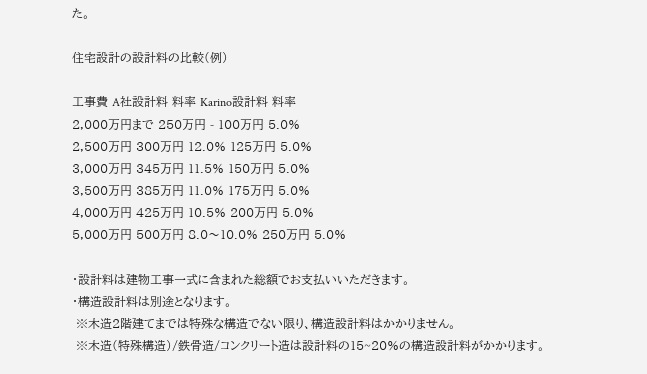た。

住宅設計の設計料の比較(例)

工事費 A社設計料 料率 Karino設計料 料率
2,000万円まで 250万円 - 100万円 5.0%
2,500万円 300万円 12.0% 125万円 5.0%
3,000万円 345万円 11.5% 150万円 5.0%
3,500万円 385万円 11.0% 175万円 5.0%
4,000万円 425万円 10.5% 200万円 5.0%
5,000万円 500万円 8.0〜10.0% 250万円 5.0%

・設計料は建物工事一式に含まれた総額でお支払いいただきます。
・構造設計料は別途となります。
 ※木造2階建てまでは特殊な構造でない限り、構造設計料はかかりません。
 ※木造(特殊構造)/鉄骨造/コンクリート造は設計料の15~20%の構造設計料がかかります。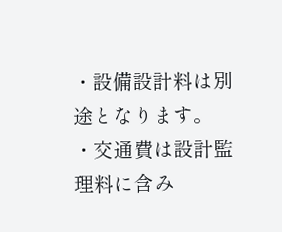・設備設計料は別途となります。
・交通費は設計監理料に含み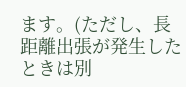ます。(ただし、長距離出張が発生したときは別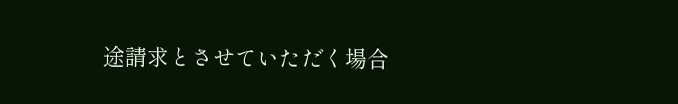途請求とさせていただく場合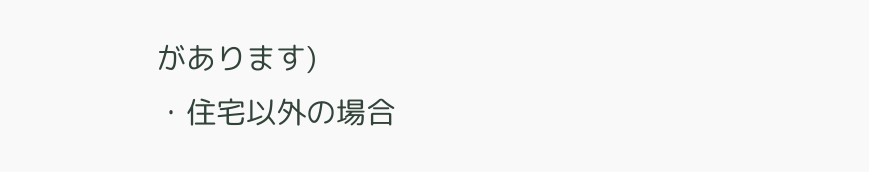があります)
・住宅以外の場合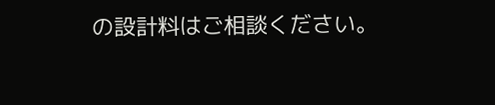の設計料はご相談ください。